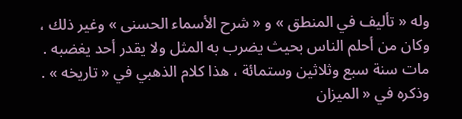وله « تأليف في المنطق » و « شرح الأسماء الحسنى » وغير ذلك ، وكان من أحلم الناس بحيث يضرب به المثل ولا يقدر أحد يغضبه .
مات سنة سبع وثلاثين وستمائة ، هذا كلام الذهبي في « تاريخه » .
وذكره في « الميزان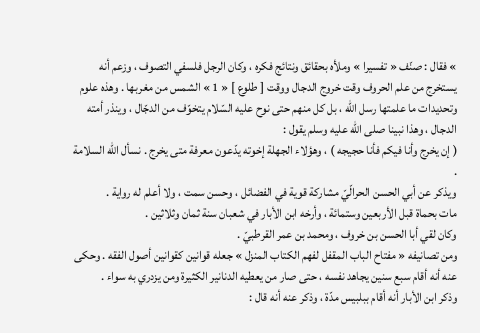» فقال : صنّف « تفسيرا » وملأه بحقائق ونتائج فكره ، وكان الرجل فلسفي التصوف ، وزعم أنه يستخرج من علم الحروف وقت خروج الدجال ووقت [ طلوع ] « 1 » الشمس من مغربها . وهذه علوم وتحديدات ما علمتها رسل اللّه ، بل كل منهم حتى نوح عليه السّلام يتخوّف من الدجّال ، وينذر أمته الدجال ، وهذا نبينا صلى اللّه عليه وسلم يقول :
( إن يخرج وأنا فيكم فأنا حجيجه ) ، وهؤلاء الجهلة إخوته يدّعون معرفة متى يخرج . نسأل اللّه السلامة .
ويذكر عن أبي الحسن الحرالّيّ مشاركة قوية في الفضائل ، وحسن سمت ، ولا أعلم له رواية .
مات بحماة قبل الأربعين وستمائة ، وأرخه ابن الأبار في شعبان سنة ثمان وثلاثين .
وكان لقي أبا الحسن بن خروف ، ومحمد بن عمر القرطبيّ .
ومن تصانيفه « مفتاح الباب المقفل لفهم الكتاب المنزل » جعله قوانين كقوانين أصول الفقه . وحكى عنه أنه أقام سبع سنين يجاهد نفسه ، حتى صار من يعطيه الدنانير الكثيرة ومن يزدري به سواء .
وذكر ابن الأبار أنه أقام ببلبيس مدّة ، وذكر عنه أنه قال :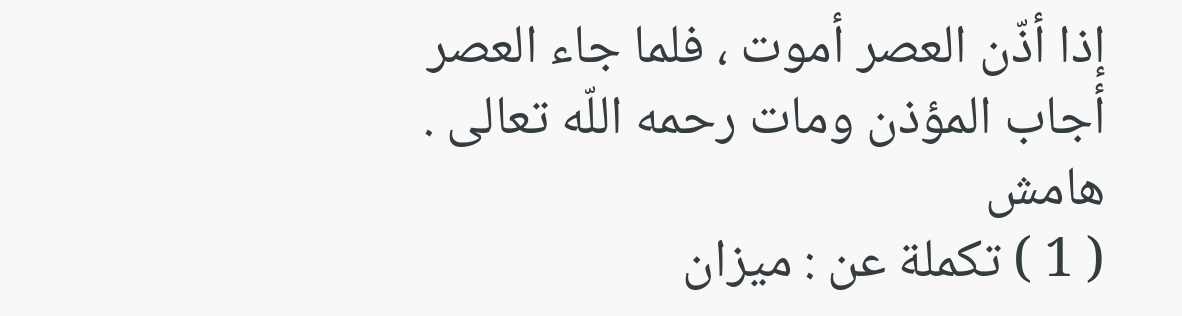إذا أذّن العصر أموت ، فلما جاء العصر أجاب المؤذن ومات رحمه اللّه تعالى .
هامش
( 1 ) تكملة عن : ميزان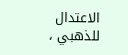الاعتدال للذهبي ،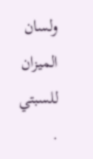ولسان الميزان للسبتي .